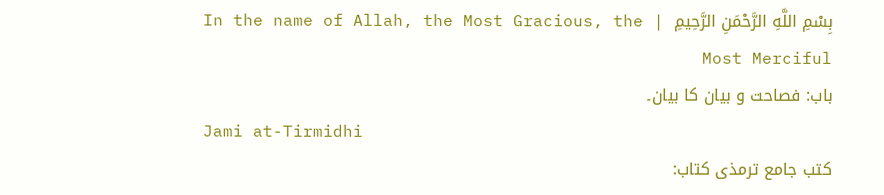بِسْمِ اللَّهِ الرَّحْمَنِ الرَّحِيمِ  |  In the name of Allah, the Most Gracious, the Most Merciful
باب: فصاحت و بیان کا بیان۔
Jami at-Tirmidhi
کتب جامع ترمذی کتاب: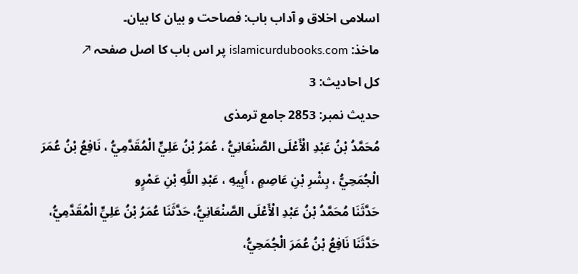اسلامی اخلاق و آداب باب: فصاحت و بیان کا بیان۔
ماخذ: islamicurdubooks.com پر اس باب کا اصل صفحہ ↗
کل احادیث: 3
حدیث نمبر: 2853 جامع ترمذی
مُحَمَّدُ بْنُ عَبْدِ الْأَعْلَى الصَّنْعَانِيُّ ، عُمَرُ بْنُ عَلِيٍّ الْمُقَدَّمِيُّ ، نَافِعُ بْنُ عُمَرَ الْجُمَحِيُّ ، بِشْرِ بْنِ عَاصِمٍ ، أَبِيهِ ، عَبْدِ اللَّهِ بْنِ عَمْرٍو
حَدَّثَنَا مُحَمَّدُ بْنُ عَبْدِ الْأَعْلَى الصَّنْعَانِيُّ، حَدَّثَنَا عُمَرُ بْنُ عَلِيٍّ الْمُقَدَّمِيُّ، حَدَّثَنَا نَافِعُ بْنُ عُمَرَ الْجُمَحِيُّ،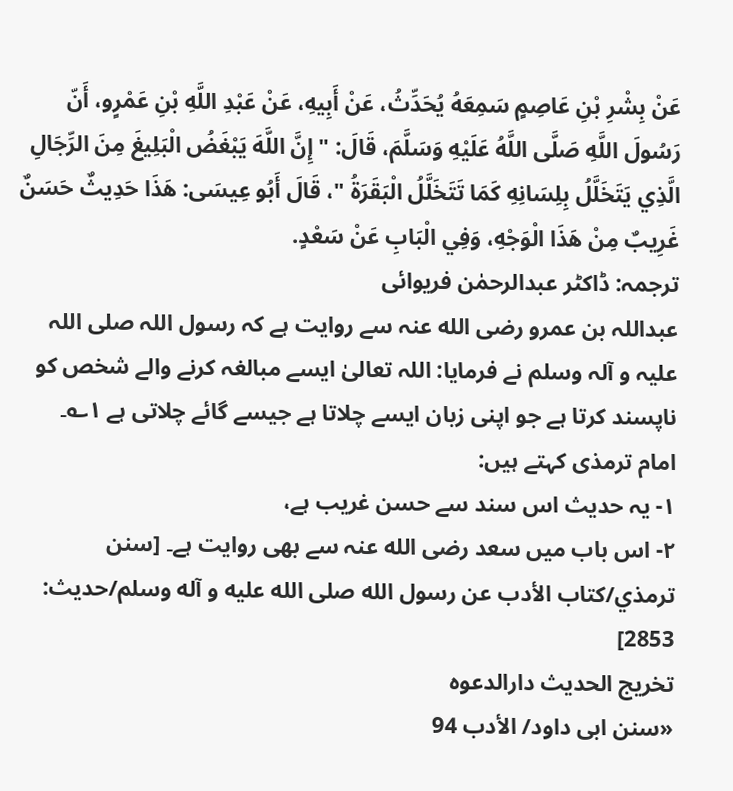عَنْ بِشْرِ بْنِ عَاصِمٍ سَمِعَهُ يُحَدِّثُ، عَنْ أَبِيهِ، عَنْ عَبْدِ اللَّهِ بْنِ عَمْرٍو، أَنّ رَسُولَ اللَّهِ صَلَّى اللَّهُ عَلَيْهِ وَسَلَّمَ، قَالَ: " إِنَّ اللَّهَ يَبْغَضُ الْبَلِيغَ مِنَ الرِّجَالِ الَّذِي يَتَخَلَّلُ بِلِسَانِهِ كَمَا تَتَخَلَّلُ الْبَقَرَةُ "، قَالَ أَبُو عِيسَى: هَذَا حَدِيثٌ حَسَنٌ غَرِيبٌ مِنْ هَذَا الْوَجْهِ، وَفِي الْبَابِ عَنْ سَعْدٍ.
ترجمہ: ڈاکٹر عبدالرحمٰن فریوائی
عبداللہ بن عمرو رضی الله عنہ سے روایت ہے کہ رسول اللہ صلی اللہ علیہ و آلہ وسلم نے فرمایا: اللہ تعالیٰ ایسے مبالغہ کرنے والے شخص کو ناپسند کرتا ہے جو اپنی زبان ایسے چلاتا ہے جیسے گائے چلاتی ہے ۱؎۔
امام ترمذی کہتے ہیں:
۱- یہ حدیث اس سند سے حسن غریب ہے،
۲- اس باب میں سعد رضی الله عنہ سے بھی روایت ہے۔ [سنن ترمذي/كتاب الأدب عن رسول الله صلى الله عليه و آله وسلم/حدیث: 2853]
تخریج الحدیث دارالدعوہ
«سنن ابی داود/ الأدب 94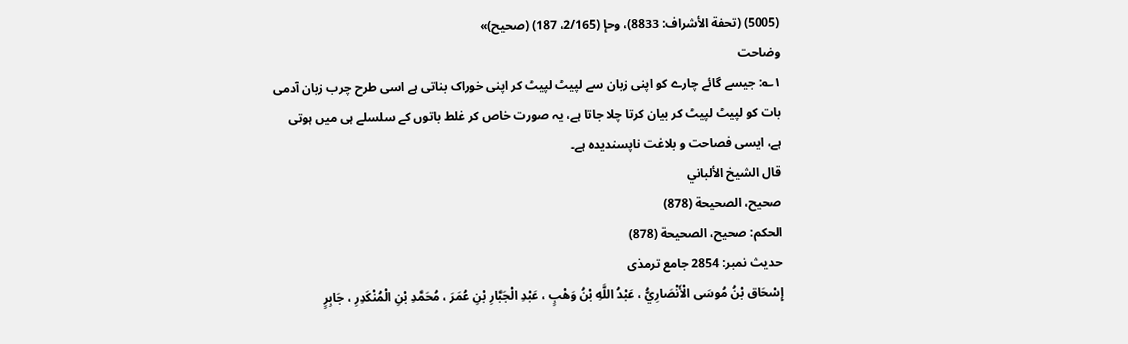(5005) (تحفة الأشراف: 8833)، وحإ (2/165، 187) (صحیح)»
وضاحت
۱؎: جیسے گائے چارے کو اپنی زبان سے لپیٹ لپیٹ کر اپنی خوراک بناتی ہے اسی طرح چرب زبان آدمی بات کو لپیٹ لپیٹ کر بیان کرتا چلا جاتا ہے، یہ صورت خاص کر غلط باتوں کے سلسلے ہی میں ہوتی ہے، ایسی فصاحت و بلاغت ناپسندیدہ ہے۔
قال الشيخ الألباني
صحيح، الصحيحة (878)
الحكم: صحيح، الصحيحة (878)
حدیث نمبر: 2854 جامع ترمذی
إِسْحَاق بْنُ مُوسَى الْأَنْصَارِيُّ ، عَبْدُ اللَّهِ بْنُ وَهْبٍ ، عَبْدِ الْجَبَّارِ بْنِ عُمَرَ ، مُحَمَّدِ بْنِ الْمُنْكَدِرِ ، جَابِرٍ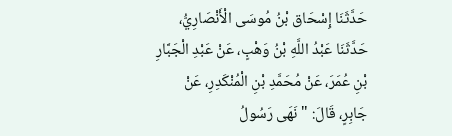حَدَّثَنَا إِسْحَاق بْنُ مُوسَى الْأَنْصَارِيُّ، حَدَّثَنَا عَبْدُ اللَّهِ بْنُ وَهْبٍ، عَنْ عَبْدِ الْجَبَّارِ بْنِ عُمَرَ، عَنْ مُحَمَّدِ بْنِ الْمُنْكَدِرِ، عَنْ جَابِرٍ، قَالَ: " نَهَى رَسُولُ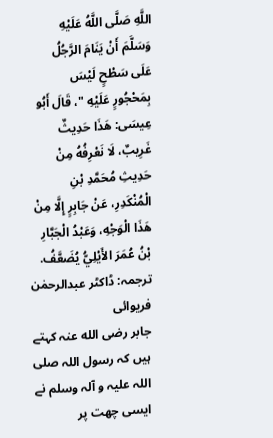اللَّهِ صَلَّى اللَّهُ عَلَيْهِ وَسَلَّمَ أَنْ يَنَامَ الرَّجُلُ عَلَى سَطْحٍ لَيْسَ بِمَحْجُورٍ عَلَيْهِ "، قَالَ أَبُو عِيسَى: هَذَا حَدِيثٌ غَرِيبٌ، لَا نَعْرِفُهُ مِنْ حَدِيثِ مُحَمَّدِ بْنِ الْمُنْكَدِرِ، عَنْ جَابِرٍ إِلَّا مِنْ هَذَا الْوَجْهِ، وَعَبْدُ الْجَبَّارِ بْنُ عُمَرَ الأَيْلِيُّ يُضَعَّفُ.
ترجمہ: ڈاکٹر عبدالرحمٰن فریوائی
جابر رضی الله عنہ کہتے ہیں کہ رسول اللہ صلی اللہ علیہ و آلہ وسلم نے ایسی چھت پر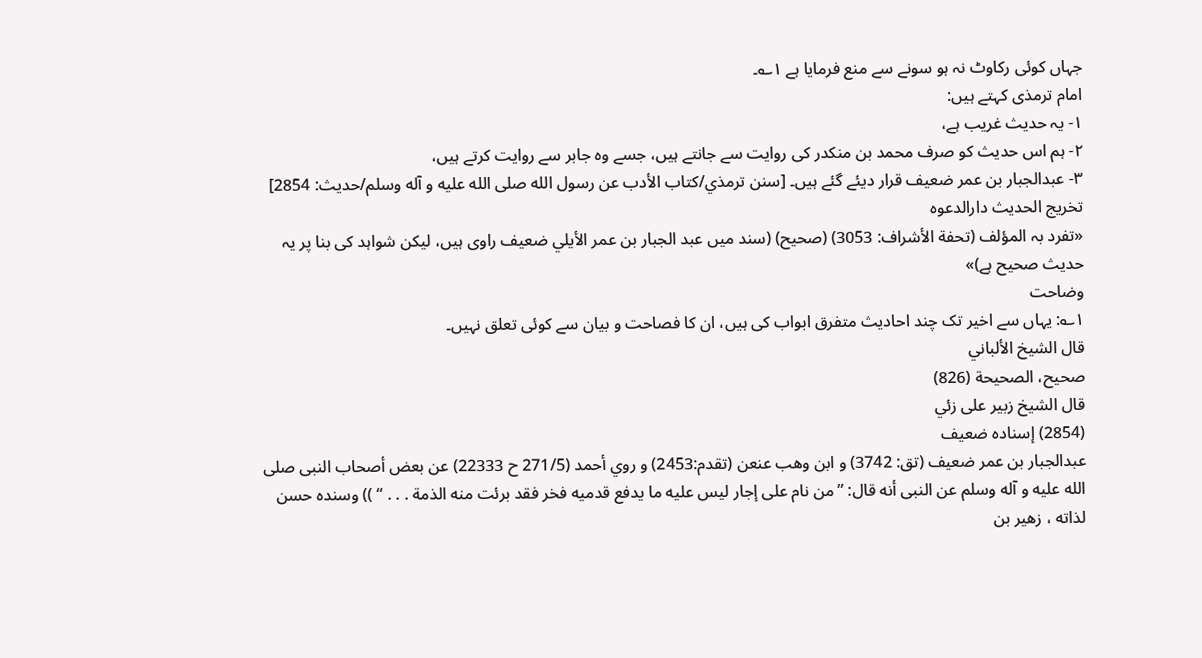جہاں کوئی رکاوٹ نہ ہو سونے سے منع فرمایا ہے ۱؎۔
امام ترمذی کہتے ہیں:
۱- یہ حدیث غریب ہے،
۲- ہم اس حدیث کو صرف محمد بن منکدر کی روایت سے جانتے ہیں، جسے وہ جابر سے روایت کرتے ہیں،
۳- عبدالجبار بن عمر ضعیف قرار دیئے گئے ہیں۔ [سنن ترمذي/كتاب الأدب عن رسول الله صلى الله عليه و آله وسلم/حدیث: 2854]
تخریج الحدیث دارالدعوہ
«تفرد بہ المؤلف (تحفة الأشراف: 3053) (صحیح) (سند میں عبد الجبار بن عمر الأیلي ضعیف راوی ہیں، لیکن شواہد کی بنا پر یہ حدیث صحیح ہے)»
وضاحت
۱؎: یہاں سے اخیر تک چند احادیث متفرق ابواب کی ہیں، ان کا فصاحت و بیان سے کوئی تعلق نہیں۔
قال الشيخ الألباني
صحيح، الصحيحة (826)
قال الشيخ زبير على زئي
(2854) إسناده ضعيف
عبدالجبار بن عمر ضعيف (تق: 3742) و ابن وهب عنعن (تقدم:2453) و روي أحمد (271/5 ح 22333) عن بعض أصحاب النبى صلى الله عليه و آله وسلم عن النبى أنه قال: ”من نام على إجار ليس عليه ما يدفع قدميه فخر فقد برئت منه الذمة . . . “ )) وسنده حسن لذاته ، زهير بن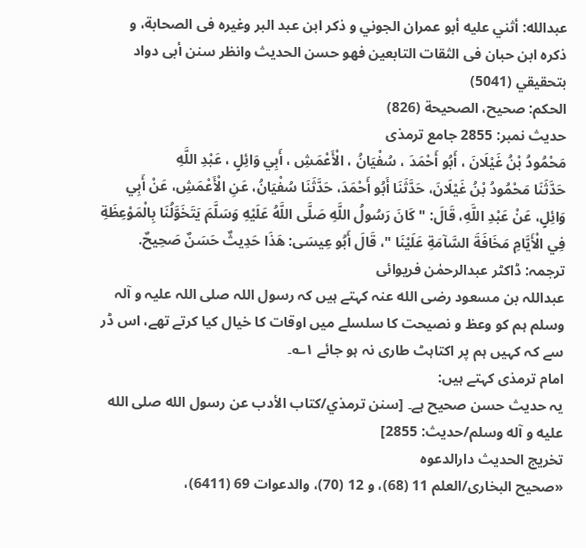عبدالله: أثني عليه أبو عمران الجوني و ذكر ابن عبد البر وغيره فى الصحابة، و ذكره ابن حبان فى الثقات التابعين فهو حسن الحديث وانظر سنن أبى دواد بتحقيقي (5041)
الحكم: صحيح، الصحيحة (826)
حدیث نمبر: 2855 جامع ترمذی
مَحْمُودُ بْنُ غَيْلَانَ ، أَبُو أَحْمَدَ ، سُفْيَانُ ، الْأَعْمَشِ ، أَبِي وَائِلٍ ، عَبْدِ اللَّهِ
حَدَّثَنَا مَحْمُودُ بْنُ غَيْلَانَ، حَدَّثَنَا أَبُو أَحْمَدَ، حَدَّثَنَا سُفْيَانُ، عَنِ الْأَعْمَشِ، عَنْ أَبِي وَائِلٍ، عَنْ عَبْدِ اللَّهِ، قَالَ: " كَانَ رَسُولُ اللَّهِ صَلَّى اللَّهُ عَلَيْهِ وَسَلَّمَ يَتَخَوَّلُنَا بِالْمَوْعِظَةِ فِي الْأَيَّامِ مَخَافَةَ السَّآمَةِ عَلَيْنَا "، قَالَ أَبُو عِيسَى: هَذَا حَدِيثٌ حَسَنٌ صَحِيحٌ.
ترجمہ: ڈاکٹر عبدالرحمٰن فریوائی
عبداللہ بن مسعود رضی الله عنہ کہتے ہیں کہ رسول اللہ صلی اللہ علیہ و آلہ وسلم ہم کو وعظ و نصیحت کا سلسلے میں اوقات کا خیال کیا کرتے تھے، اس ڈر سے کہ کہیں ہم پر اکتاہٹ طاری نہ ہو جائے ۱؎۔
امام ترمذی کہتے ہیں:
یہ حدیث حسن صحیح ہے۔ [سنن ترمذي/كتاب الأدب عن رسول الله صلى الله عليه و آله وسلم/حدیث: 2855]
تخریج الحدیث دارالدعوہ
«صحیح البخاری/العلم 11 (68)، و 12 (70)، والدعوات 69 (6411)،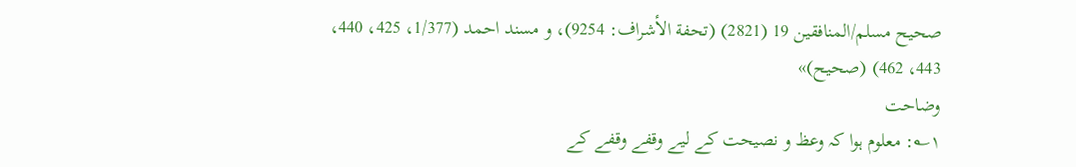صحیح مسلم/المنافقین 19 (2821) (تحفة الأشراف: 9254)، و مسند احمد (1/377، 425، 440، 443، 462) (صحیح)»
وضاحت
۱؎: معلوم ہوا کہ وعظ و نصیحت کے لیے وقفے وقفے کے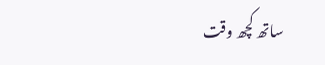ساتھ کچھ وقت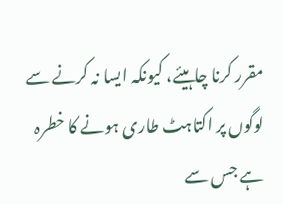مقرر کرنا چاہیئے، کیونکہ ایسا نہ کرنے سے لوگوں پر اکتاہٹ طاری ہونے کا خطرہ ہے جس سے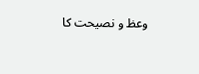وعظ و نصیحت کا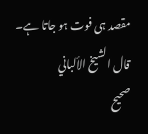مقصد ہی فوت ہو جاتا ہے۔
قال الشيخ الألباني
صحيح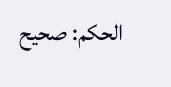الحكم: صحيح